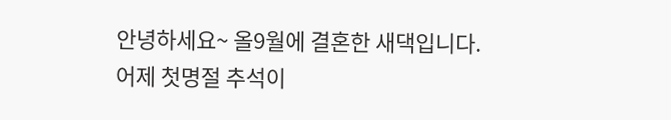안녕하세요~ 올9월에 결혼한 새댁입니다. 어제 첫명절 추석이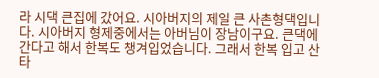라 시댁 큰집에 갔어요. 시아버지의 제일 큰 사촌형댁입니다. 시아버지 형제중에서는 아버님이 장남이구요. 큰댁에 간다고 해서 한복도 챙겨입었습니다. 그래서 한복 입고 산타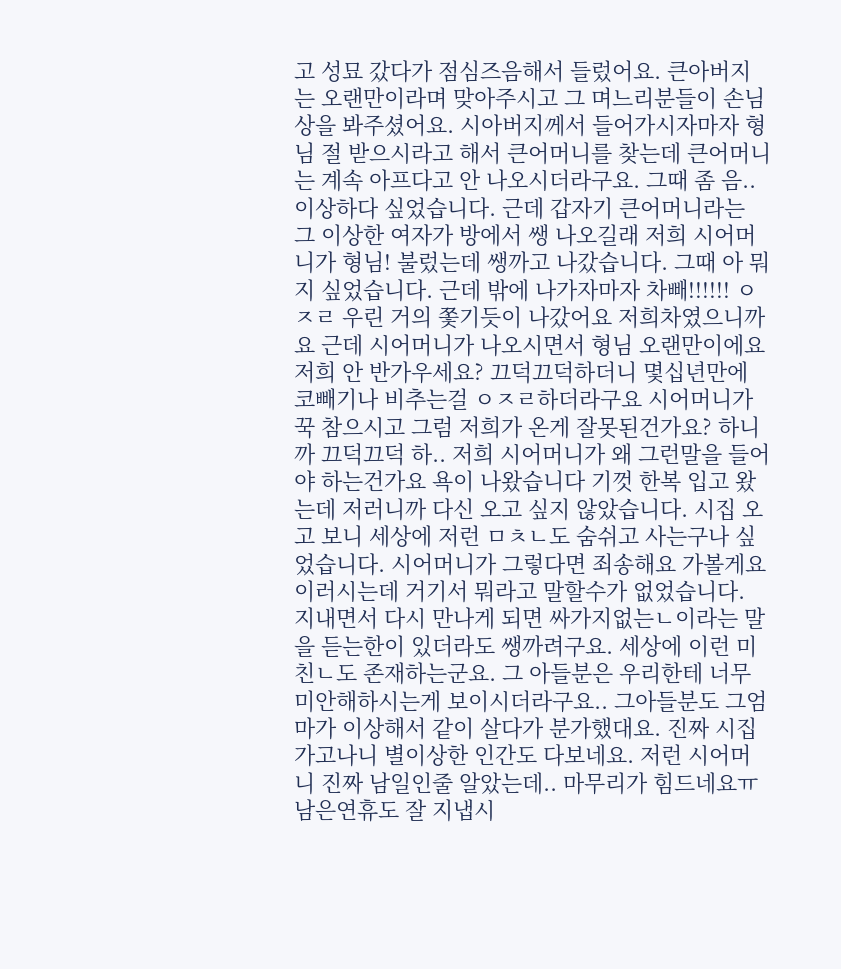고 성묘 갔다가 점심즈음해서 들렀어요. 큰아버지는 오랜만이라며 맞아주시고 그 며느리분들이 손님상을 봐주셨어요. 시아버지께서 들어가시자마자 형님 절 받으시라고 해서 큰어머니를 찾는데 큰어머니는 계속 아프다고 안 나오시더라구요. 그때 좀 음.. 이상하다 싶었습니다. 근데 갑자기 큰어머니라는 그 이상한 여자가 방에서 쌩 나오길래 저희 시어머니가 형님! 불렀는데 쌩까고 나갔습니다. 그때 아 뭐지 싶었습니다. 근데 밖에 나가자마자 차빼!!!!!! ㅇㅈㄹ 우린 거의 쫓기듯이 나갔어요 저희차였으니까요 근데 시어머니가 나오시면서 형님 오랜만이에요 저희 안 반가우세요? 끄덕끄덕하더니 몇십년만에 코빼기나 비추는걸 ㅇㅈㄹ하더라구요 시어머니가 꾹 참으시고 그럼 저희가 온게 잘못된건가요? 하니까 끄덕끄덕 하.. 저희 시어머니가 왜 그런말을 들어야 하는건가요 욕이 나왔습니다 기껏 한복 입고 왔는데 저러니까 다신 오고 싶지 않았습니다. 시집 오고 보니 세상에 저런 ㅁㅊㄴ도 숨쉬고 사는구나 싶었습니다. 시어머니가 그렇다면 죄송해요 가볼게요 이러시는데 거기서 뭐라고 말할수가 없었습니다. 지내면서 다시 만나게 되면 싸가지없는ㄴ이라는 말을 듣는한이 있더라도 쌩까려구요. 세상에 이런 미친ㄴ도 존재하는군요. 그 아들분은 우리한테 너무 미안해하시는게 보이시더라구요.. 그아들분도 그엄마가 이상해서 같이 살다가 분가했대요. 진짜 시집 가고나니 별이상한 인간도 다보네요. 저런 시어머니 진짜 남일인줄 알았는데.. 마무리가 힘드네요ㅠ 남은연휴도 잘 지냅시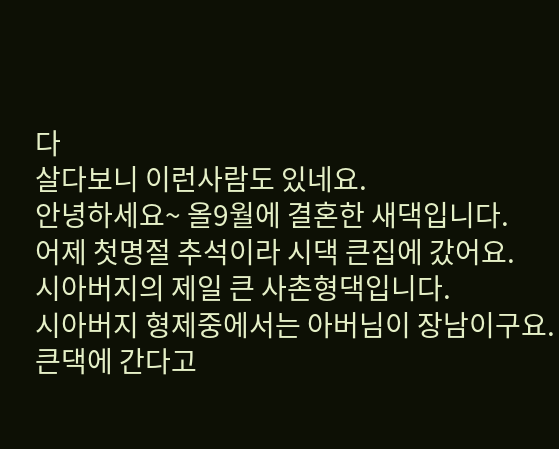다
살다보니 이런사람도 있네요.
안녕하세요~ 올9월에 결혼한 새댁입니다.
어제 첫명절 추석이라 시댁 큰집에 갔어요.
시아버지의 제일 큰 사촌형댁입니다.
시아버지 형제중에서는 아버님이 장남이구요.
큰댁에 간다고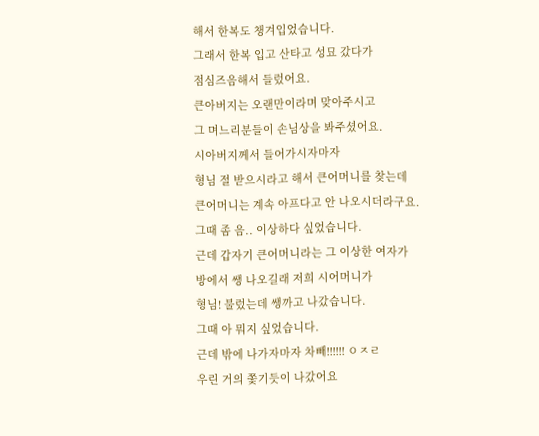해서 한복도 챙겨입었습니다.
그래서 한복 입고 산타고 성묘 갔다가
점심즈음해서 들렀어요.
큰아버지는 오랜만이라며 맞아주시고
그 며느리분들이 손님상을 봐주셨어요.
시아버지께서 들어가시자마자
형님 절 받으시라고 해서 큰어머니를 찾는데
큰어머니는 계속 아프다고 안 나오시더라구요.
그때 좀 음.. 이상하다 싶었습니다.
근데 갑자기 큰어머니라는 그 이상한 여자가
방에서 쌩 나오길래 저희 시어머니가
형님! 불렀는데 쌩까고 나갔습니다.
그때 아 뭐지 싶었습니다.
근데 밖에 나가자마자 차빼!!!!!! ㅇㅈㄹ
우린 거의 쫓기듯이 나갔어요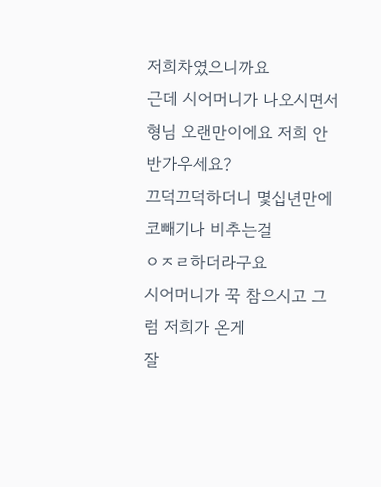저희차였으니까요
근데 시어머니가 나오시면서
형님 오랜만이에요 저희 안 반가우세요?
끄덕끄덕하더니 몇십년만에 코빼기나 비추는걸
ㅇㅈㄹ하더라구요
시어머니가 꾹 참으시고 그럼 저희가 온게
잘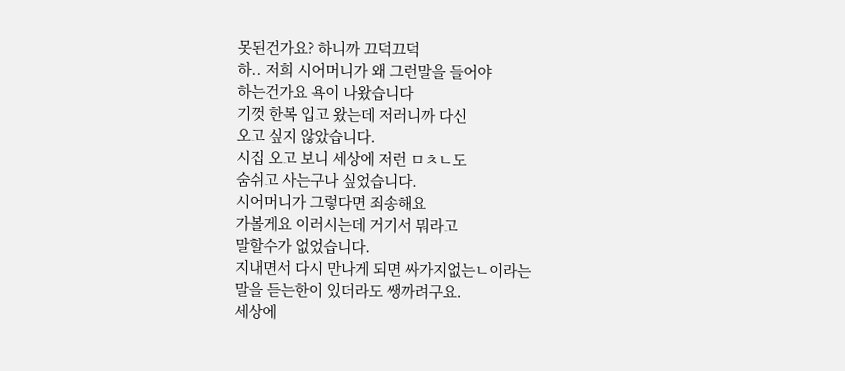못된건가요? 하니까 끄덕끄덕
하.. 저희 시어머니가 왜 그런말을 들어야
하는건가요 욕이 나왔습니다
기껏 한복 입고 왔는데 저러니까 다신
오고 싶지 않았습니다.
시집 오고 보니 세상에 저런 ㅁㅊㄴ도
숨쉬고 사는구나 싶었습니다.
시어머니가 그렇다면 죄송해요
가볼게요 이러시는데 거기서 뭐라고
말할수가 없었습니다.
지내면서 다시 만나게 되면 싸가지없는ㄴ이라는
말을 듣는한이 있더라도 쌩까려구요.
세상에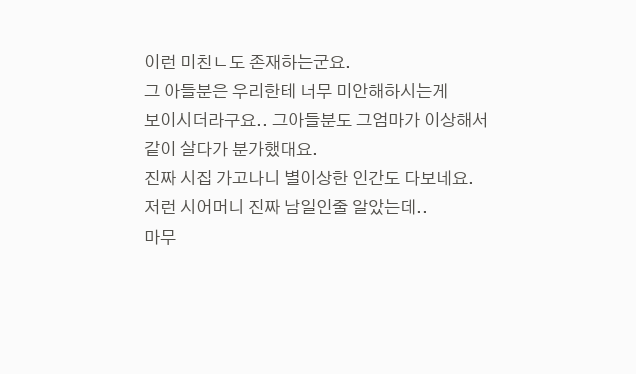이런 미친ㄴ도 존재하는군요.
그 아들분은 우리한테 너무 미안해하시는게
보이시더라구요.. 그아들분도 그엄마가 이상해서
같이 살다가 분가했대요.
진짜 시집 가고나니 별이상한 인간도 다보네요.
저런 시어머니 진짜 남일인줄 알았는데..
마무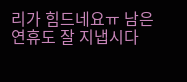리가 힘드네요ㅠ 남은연휴도 잘 지냅시다